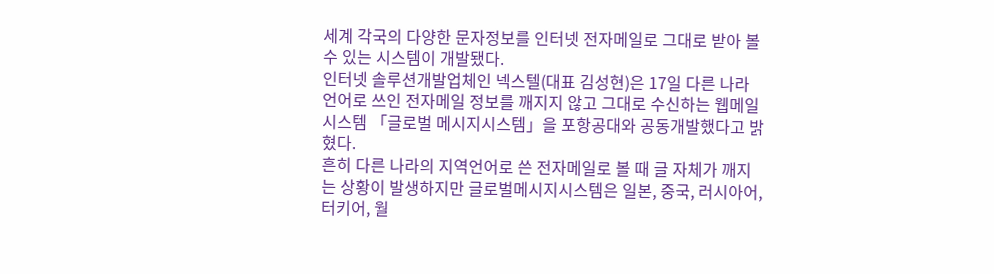세계 각국의 다양한 문자정보를 인터넷 전자메일로 그대로 받아 볼 수 있는 시스템이 개발됐다.
인터넷 솔루션개발업체인 넥스텔(대표 김성현)은 17일 다른 나라 언어로 쓰인 전자메일 정보를 깨지지 않고 그대로 수신하는 웹메일시스템 「글로벌 메시지시스템」을 포항공대와 공동개발했다고 밝혔다.
흔히 다른 나라의 지역언어로 쓴 전자메일로 볼 때 글 자체가 깨지는 상황이 발생하지만 글로벌메시지시스템은 일본, 중국, 러시아어, 터키어, 월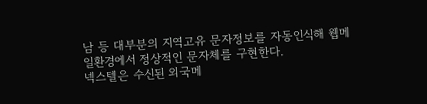남 등 대부분의 지역고유 문자정보를 자동인식해 웹메일환경에서 정상적인 문자체를 구현한다.
넥스텔은 수신된 외국메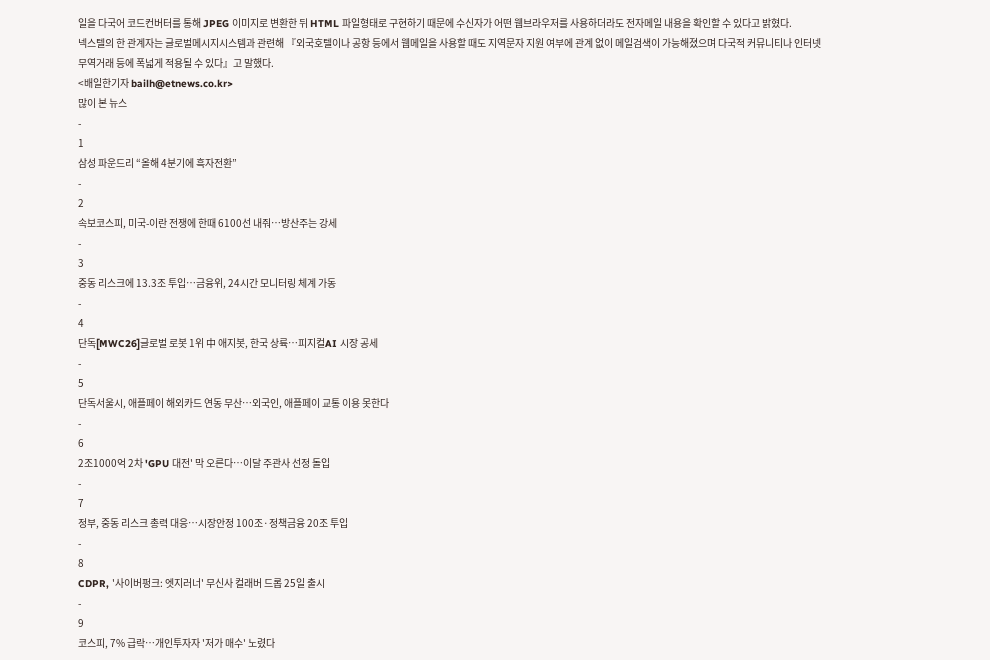일을 다국어 코드컨버터를 통해 JPEG 이미지로 변환한 뒤 HTML 파일형태로 구현하기 때문에 수신자가 어떤 웹브라우저를 사용하더라도 전자메일 내용을 확인할 수 있다고 밝혔다.
넥스텔의 한 관계자는 글로벌메시지시스템과 관련해 『외국호텔이나 공항 등에서 웹메일을 사용할 때도 지역문자 지원 여부에 관계 없이 메일검색이 가능해졌으며 다국적 커뮤니티나 인터넷무역거래 등에 폭넓게 적용될 수 있다』고 말했다.
<배일한기자 bailh@etnews.co.kr>
많이 본 뉴스
-
1
삼성 파운드리 “올해 4분기에 흑자전환”
-
2
속보코스피, 미국-이란 전쟁에 한때 6100선 내줘…방산주는 강세
-
3
중동 리스크에 13.3조 투입…금융위, 24시간 모니터링 체계 가동
-
4
단독[MWC26]글로벌 로봇 1위 中 애지봇, 한국 상륙…피지컬AI 시장 공세
-
5
단독서울시, 애플페이 해외카드 연동 무산…외국인, 애플페이 교통 이용 못한다
-
6
2조1000억 2차 'GPU 대전' 막 오른다…이달 주관사 선정 돌입
-
7
정부, 중동 리스크 총력 대응…시장안정 100조·정책금융 20조 투입
-
8
CDPR, '사이버펑크: 엣지러너' 무신사 컬래버 드롭 25일 출시
-
9
코스피, 7% 급락…개인투자자 '저가 매수' 노렸다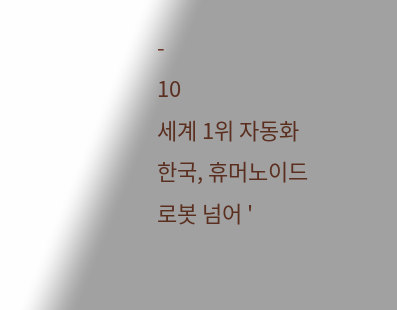-
10
세계 1위 자동화 한국, 휴머노이드 로봇 넘어 '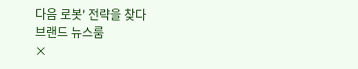다음 로봇' 전략을 찾다
브랜드 뉴스룸
×